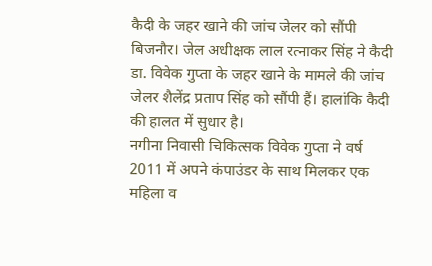कैदी के जहर खाने की जांच जेलर को सौंपी
बिजनौर। जेल अधीक्षक लाल रत्नाकर सिंह ने कैदी डा. विवेक गुप्ता के जहर खाने के मामले की जांच जेलर शैलेंद्र प्रताप सिंह को सौंपी हैं। हालांकि कैदी की हालत में सुधार है।
नगीना निवासी चिकित्सक विवेक गुप्ता ने वर्ष 2011 में अपने कंपाउंडर के साथ मिलकर एक महिला व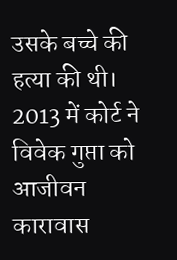उसके बच्चे की हत्या की थी। 2013 में कोर्ट ने विवेक गुप्ता को आजीवन कारावास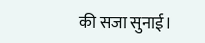की सजा सुनाई।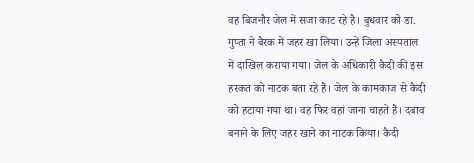वह बिजनौर जेल में सजा काट रहे है। बुधवार को डा. गुप्ता ने बैरक में जहर खा लिया। उन्हें जिला अस्पताल में दाखिल कराया गया। जेल के अधिकारी कैदी की इस हरकत को नाटक बता रहे हैं। जेल के कामकाज से कैदी को हटाया गया था। वह फिर वहां जाना चाहते हैं। दबाव बनाने के लिए जहर खाने का नाटक किया। कैदी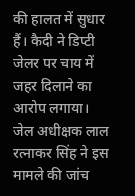की हालत में सुधार हैं। कैदी ने डिप्टी जेलर पर चाय में जहर दिलाने का आरोप लगाया। जेल अधीक्षक लाल रत्नाकर सिंह ने इस मामले की जांच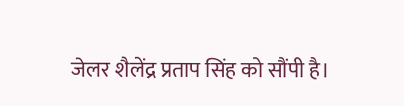जेलर शैलेंद्र प्रताप सिंह को सौंपी है।